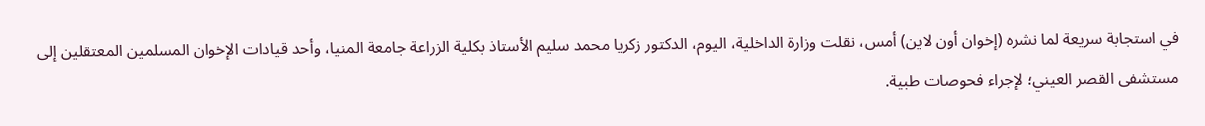في استجابة سريعة لما نشره (إخوان أون لاين) أمس، نقلت وزارة الداخلية، اليوم، الدكتور زكريا محمد سليم الأستاذ بكلية الزراعة جامعة المنيا، وأحد قيادات الإخوان المسلمين المعتقلين إلى مستشفى القصر العيني؛ لإجراء فحوصات طبية.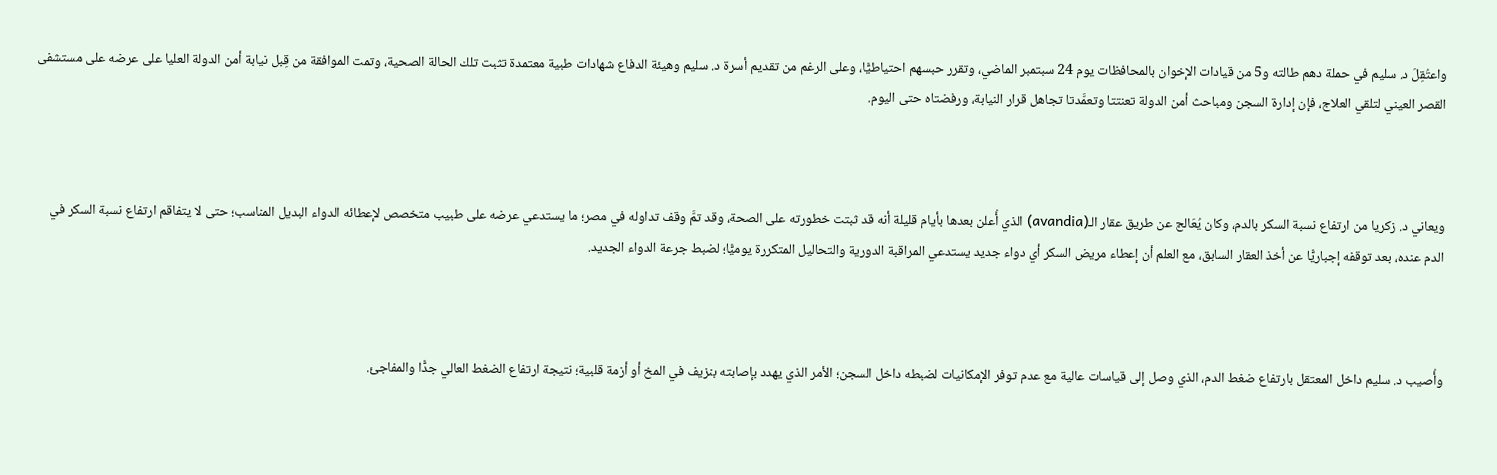واعتُقِلَ د. سليم في حملة دهم طالته و5 من قيادات الإخوان بالمحافظات يوم 24 سبتمبر الماضي، وتقرر حبسهم احتياطيًّا، وعلى الرغم من تقديم أسرة د. سليم وهيئة الدفاع شهادات طبية معتمدة تثبت تلك الحالة الصحية، وتمت الموافقة من قِبل نيابة أمن الدولة العليا على عرضه على مستشفى القصر العيني لتلقي العلاج، فإن إدارة السجن ومباحث أمن الدولة تعنتتا وتعمَّدتا تجاهل قرار النيابة، ورفضتاه حتى اليوم.



ويعاني د. زكريا من ارتفاع نسبة السكر بالدم، وكان يُعَالج عن طريق عقار الـ(avandia) الذي أُعلن بعدها بأيام قليلة أنه قد ثبتت خطورته على الصحة، وقد تمَّ وقف تداوله في مصر؛ ما يستدعي عرضه على طبيب متخصص لإعطائه الدواء البديل المناسب؛ حتى لا يتفاقم ارتفاع نسبة السكر في الدم عنده، بعد توقفه إجباريًّا عن أخذ العقار السابق، مع العلم أن إعطاء مريض السكر أي دواء جديد يستدعي المراقبة الدورية والتحاليل المتكررة يوميًّا؛ لضبط جرعة الدواء الجديد.



وأُصيب د. سليم داخل المعتقل بارتفاع ضغط الدم، الذي وصل إلى قياسات عالية مع عدم توفر الإمكانيات لضبطه داخل السجن؛ الأمر الذي يهدد بإصابته بنزيف في المخ أو أزمة قلبية؛ نتيجة ارتفاع الضغط العالي جدًّا والمفاجئ.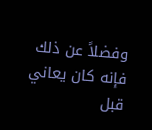وفضلاً عن ذلك فإنه كان يعاني قبل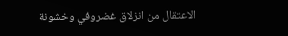الاعتقال من انزلاق غضروفي وخشونة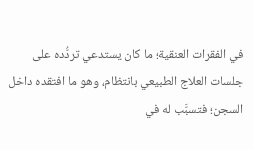في الفقرات العنقية؛ ما كان يستدعي تردُّده على جلسات العلاج الطبيعي بانتظام، وهو ما افتقده داخل السجن؛ فتسبَّب له في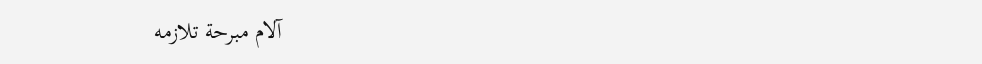آلام مبرحة تلازمه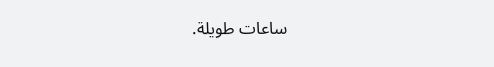ساعات طويلة.